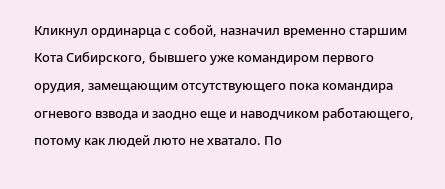Кликнул ординарца с собой, назначил временно старшим Кота Сибирского, бывшего уже командиром первого орудия, замещающим отсутствующего пока командира огневого взвода и заодно еще и наводчиком работающего, потому как людей люто не хватало. По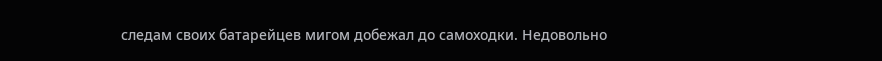следам своих батарейцев мигом добежал до самоходки. Недовольно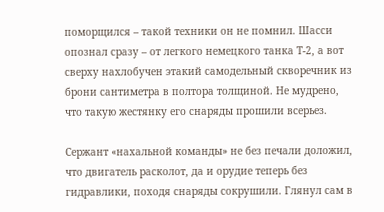поморщился – такой техники он не помнил. Шасси опознал сразу – от легкого немецкого танка Т-2, а вот сверху нахлобучен этакий самодельный скворечник из брони сантиметра в полтора толщиной. Не мудрено, что такую жестянку его снаряды прошили всерьез.

Сержант «нахальной команды» не без печали доложил, что двигатель расколот, да и орудие теперь без гидравлики, походя снаряды сокрушили. Глянул сам в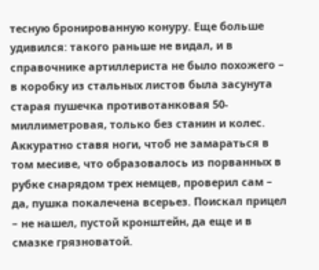тесную бронированную конуру. Еще больше удивился: такого раньше не видал, и в справочнике артиллериста не было похожего – в коробку из стальных листов была засунута старая пушечка противотанковая 50-миллиметровая, только без станин и колес. Аккуратно ставя ноги, чтоб не замараться в том месиве, что образовалось из порванных в рубке снарядом трех немцев, проверил сам – да, пушка покалечена всерьез. Поискал прицел – не нашел, пустой кронштейн, да еще и в смазке грязноватой.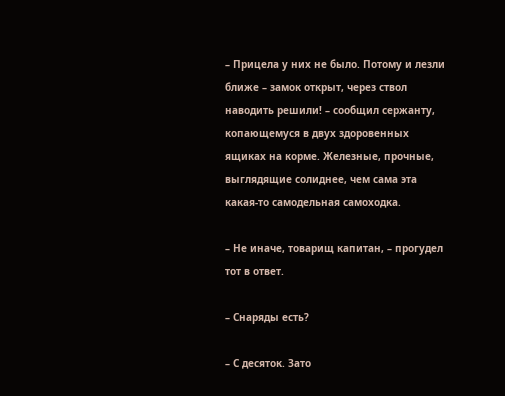– Прицела у них не было. Потому и лезли ближе – замок открыт, через ствол наводить решили! – сообщил сержанту, копающемуся в двух здоровенных ящиках на корме. Железные, прочные, выглядящие солиднее, чем сама эта какая-то самодельная самоходка.

– Не иначе, товарищ капитан, – прогудел тот в ответ.

– Снаряды есть?

– С десяток. Зато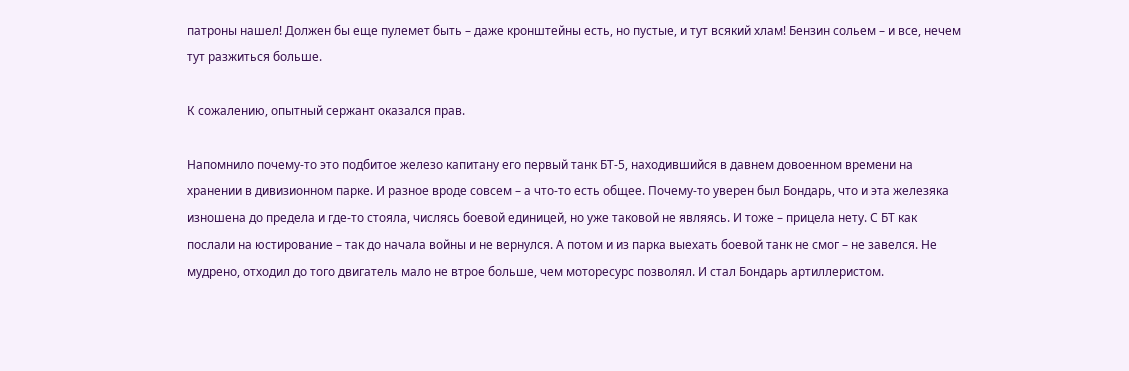патроны нашел! Должен бы еще пулемет быть – даже кронштейны есть, но пустые, и тут всякий хлам! Бензин сольем – и все, нечем тут разжиться больше.

К сожалению, опытный сержант оказался прав.

Напомнило почему-то это подбитое железо капитану его первый танк БТ-5, находившийся в давнем довоенном времени на хранении в дивизионном парке. И разное вроде совсем – а что-то есть общее. Почему-то уверен был Бондарь, что и эта железяка изношена до предела и где-то стояла, числясь боевой единицей, но уже таковой не являясь. И тоже – прицела нету. С БТ как послали на юстирование – так до начала войны и не вернулся. А потом и из парка выехать боевой танк не смог – не завелся. Не мудрено, отходил до того двигатель мало не втрое больше, чем моторесурс позволял. И стал Бондарь артиллеристом.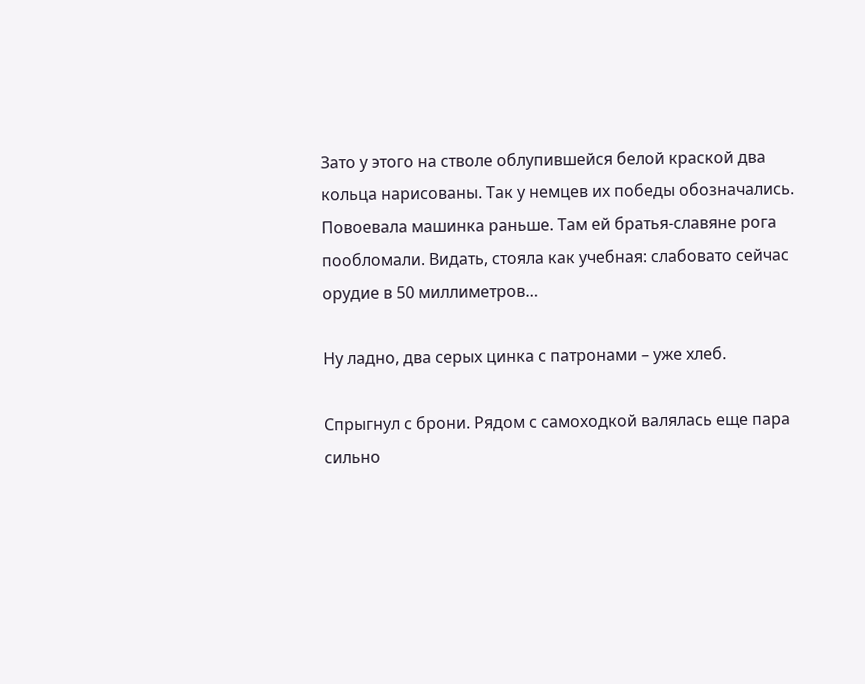Зато у этого на стволе облупившейся белой краской два кольца нарисованы. Так у немцев их победы обозначались. Повоевала машинка раньше. Там ей братья-славяне рога пообломали. Видать, стояла как учебная: слабовато сейчас орудие в 50 миллиметров…

Ну ладно, два серых цинка с патронами – уже хлеб.

Спрыгнул с брони. Рядом с самоходкой валялась еще пара сильно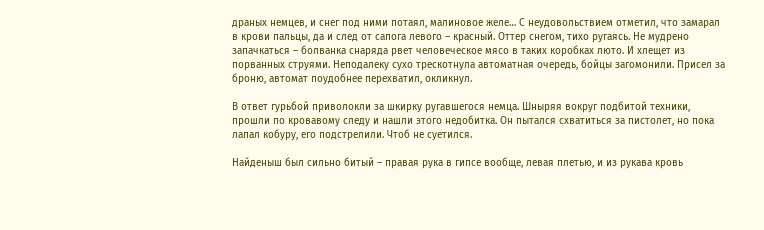драных немцев, и снег под ними потаял, малиновое желе… С неудовольствием отметил, что замарал в крови пальцы, да и след от сапога левого – красный. Оттер снегом, тихо ругаясь. Не мудрено запачкаться – болванка снаряда рвет человеческое мясо в таких коробках люто. И хлещет из порванных струями. Неподалеку сухо трескотнула автоматная очередь, бойцы загомонили. Присел за броню, автомат поудобнее перехватил, окликнул.

В ответ гурьбой приволокли за шкирку ругавшегося немца. Шныряя вокруг подбитой техники, прошли по кровавому следу и нашли этого недобитка. Он пытался схватиться за пистолет, но пока лапал кобуру, его подстрелили. Чтоб не суетился.

Найденыш был сильно битый – правая рука в гипсе вообще, левая плетью, и из рукава кровь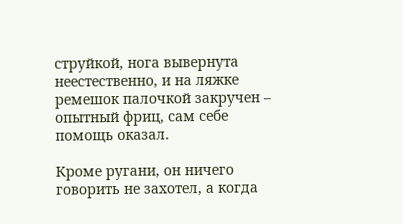струйкой, нога вывернута неестественно, и на ляжке ремешок палочкой закручен – опытный фриц, сам себе помощь оказал.

Кроме ругани, он ничего говорить не захотел, а когда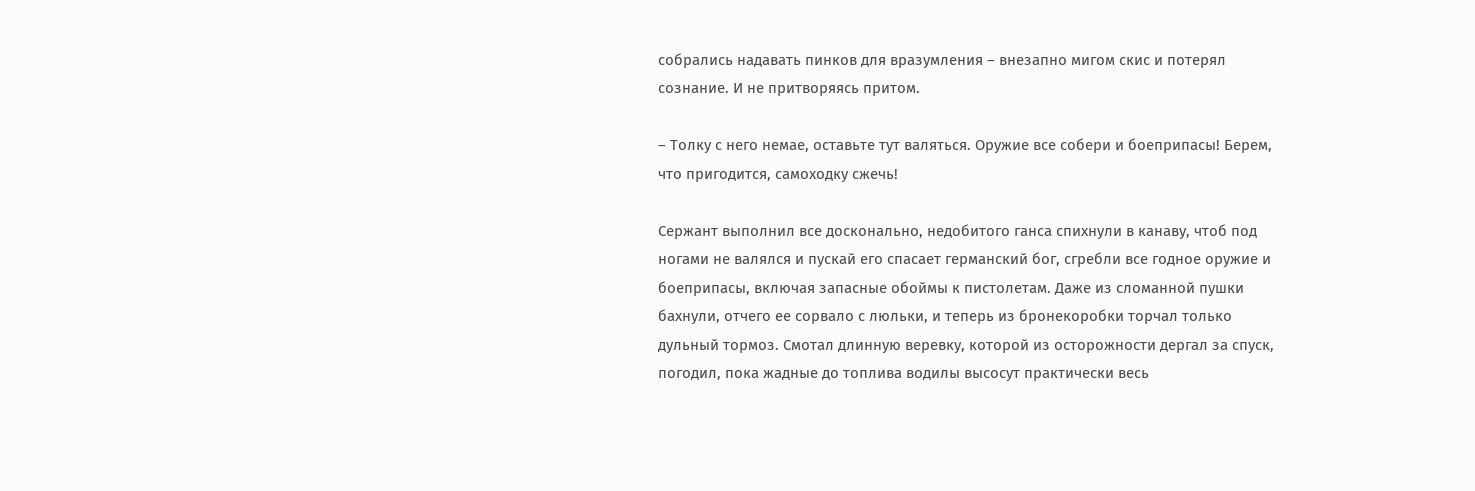собрались надавать пинков для вразумления – внезапно мигом скис и потерял сознание. И не притворяясь притом.

– Толку с него немае, оставьте тут валяться. Оружие все собери и боеприпасы! Берем, что пригодится, самоходку сжечь!

Сержант выполнил все досконально, недобитого ганса спихнули в канаву, чтоб под ногами не валялся и пускай его спасает германский бог, сгребли все годное оружие и боеприпасы, включая запасные обоймы к пистолетам. Даже из сломанной пушки бахнули, отчего ее сорвало с люльки, и теперь из бронекоробки торчал только дульный тормоз. Смотал длинную веревку, которой из осторожности дергал за спуск, погодил, пока жадные до топлива водилы высосут практически весь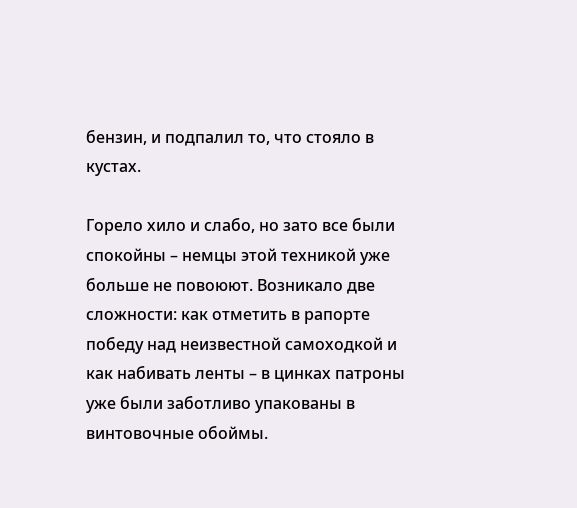бензин, и подпалил то, что стояло в кустах.

Горело хило и слабо, но зато все были спокойны – немцы этой техникой уже больше не повоюют. Возникало две сложности: как отметить в рапорте победу над неизвестной самоходкой и как набивать ленты – в цинках патроны уже были заботливо упакованы в винтовочные обоймы.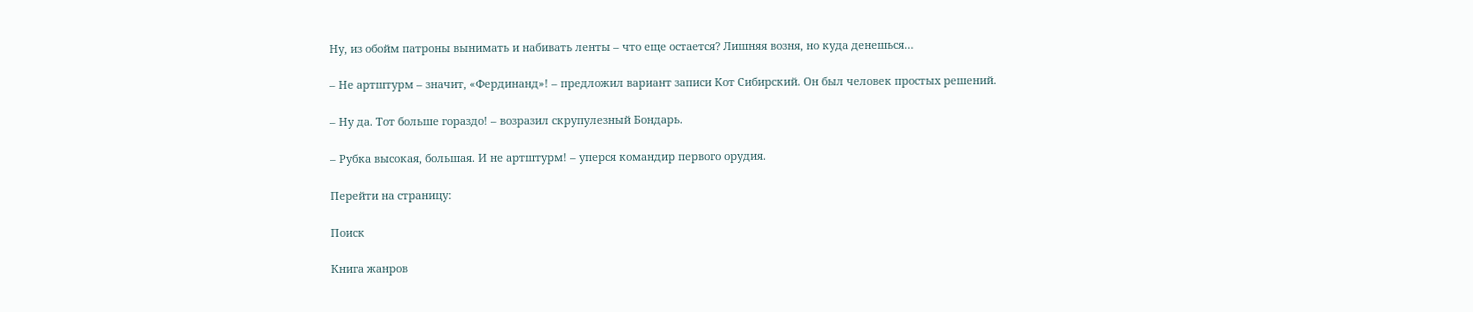Ну, из обойм патроны вынимать и набивать ленты – что еще остается? Лишняя возня, но куда денешься…

– Не артштурм – значит, «Фердинанд»! – предложил вариант записи Кот Сибирский. Он был человек простых решений.

– Ну да. Тот больше гораздо! – возразил скрупулезный Бондарь.

– Рубка высокая, большая. И не артштурм! – уперся командир первого орудия.

Перейти на страницу:

Поиск

Книга жанров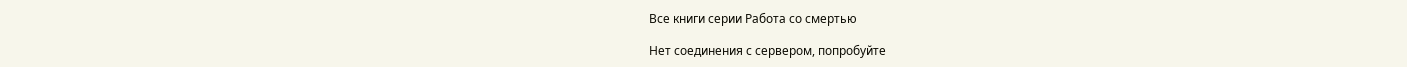Все книги серии Работа со смертью

Нет соединения с сервером, попробуйте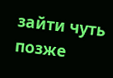зайти чуть позже